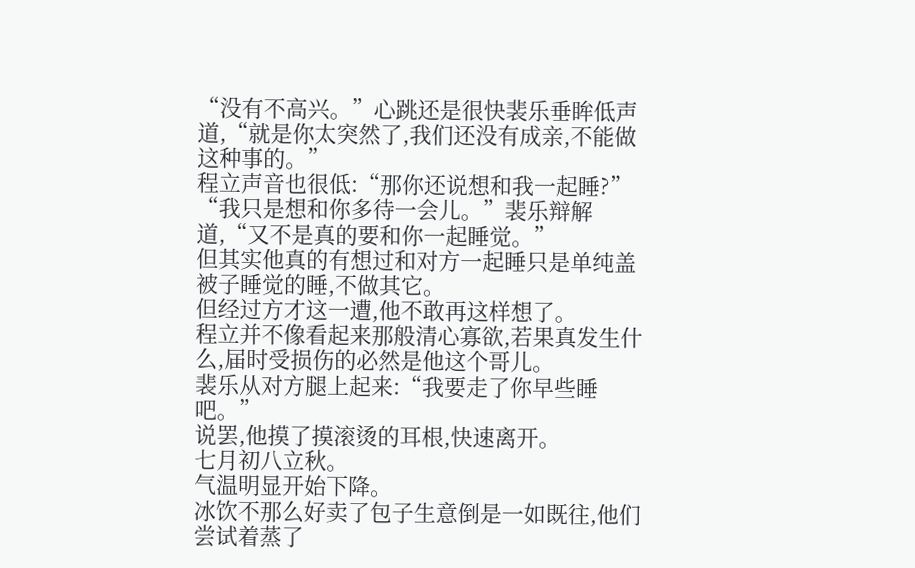“没有不高兴。”心跳还是很快裴乐垂眸低声道,“就是你太突然了,我们还没有成亲,不能做这种事的。”
程立声音也很低:“那你还说想和我一起睡?”
“我只是想和你多待一会儿。”裴乐辩解道,“又不是真的要和你一起睡觉。”
但其实他真的有想过和对方一起睡只是单纯盖被子睡觉的睡,不做其它。
但经过方才这一遭,他不敢再这样想了。
程立并不像看起来那般清心寡欲,若果真发生什么,届时受损伤的必然是他这个哥儿。
裴乐从对方腿上起来:“我要走了你早些睡吧。”
说罢,他摸了摸滚烫的耳根,快速离开。
七月初八立秋。
气温明显开始下降。
冰饮不那么好卖了包子生意倒是一如既往,他们尝试着蒸了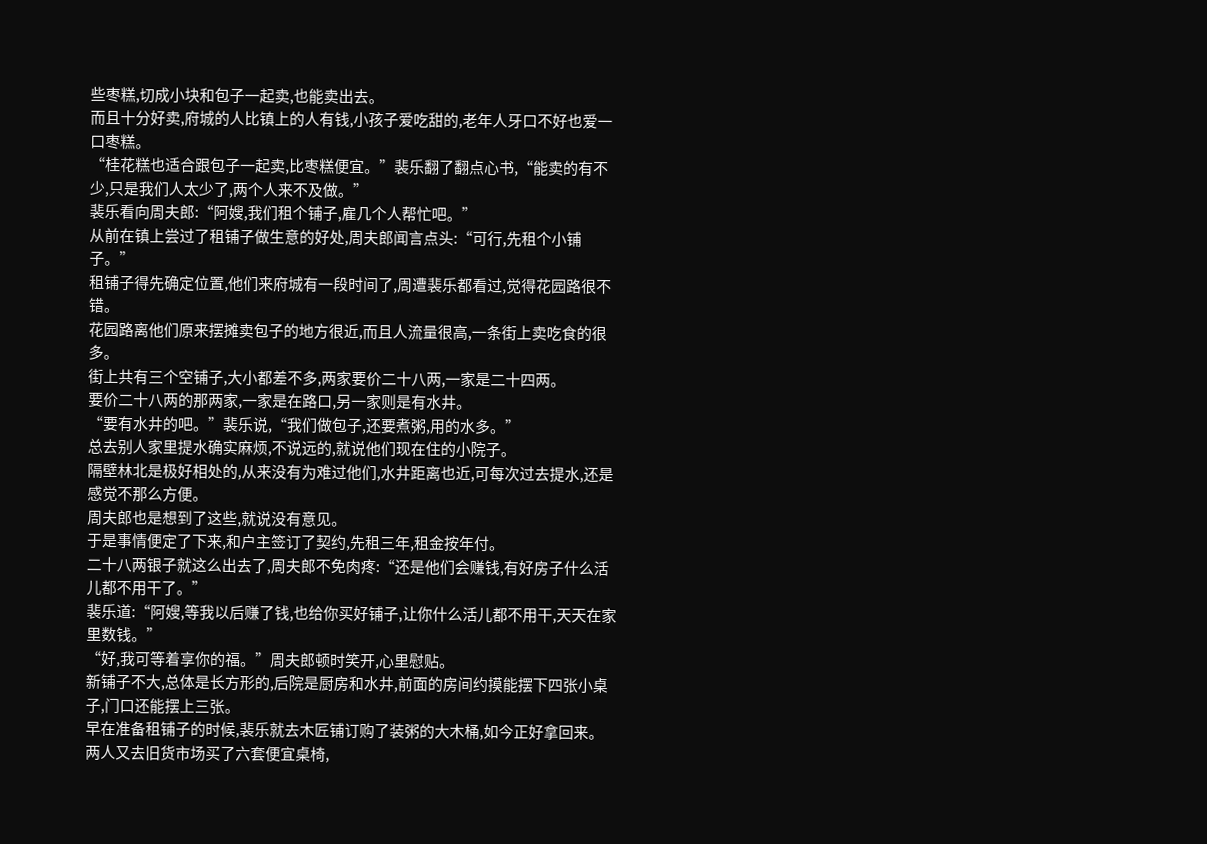些枣糕,切成小块和包子一起卖,也能卖出去。
而且十分好卖,府城的人比镇上的人有钱,小孩子爱吃甜的,老年人牙口不好也爱一口枣糕。
“桂花糕也适合跟包子一起卖,比枣糕便宜。”裴乐翻了翻点心书,“能卖的有不少,只是我们人太少了,两个人来不及做。”
裴乐看向周夫郎:“阿嫂,我们租个铺子,雇几个人帮忙吧。”
从前在镇上尝过了租铺子做生意的好处,周夫郎闻言点头:“可行,先租个小铺子。”
租铺子得先确定位置,他们来府城有一段时间了,周遭裴乐都看过,觉得花园路很不错。
花园路离他们原来摆摊卖包子的地方很近,而且人流量很高,一条街上卖吃食的很多。
街上共有三个空铺子,大小都差不多,两家要价二十八两,一家是二十四两。
要价二十八两的那两家,一家是在路口,另一家则是有水井。
“要有水井的吧。”裴乐说,“我们做包子,还要煮粥,用的水多。”
总去别人家里提水确实麻烦,不说远的,就说他们现在住的小院子。
隔壁林北是极好相处的,从来没有为难过他们,水井距离也近,可每次过去提水,还是感觉不那么方便。
周夫郎也是想到了这些,就说没有意见。
于是事情便定了下来,和户主签订了契约,先租三年,租金按年付。
二十八两银子就这么出去了,周夫郎不免肉疼:“还是他们会赚钱,有好房子什么活儿都不用干了。”
裴乐道:“阿嫂,等我以后赚了钱,也给你买好铺子,让你什么活儿都不用干,天天在家里数钱。”
“好,我可等着享你的福。”周夫郎顿时笑开,心里慰贴。
新铺子不大,总体是长方形的,后院是厨房和水井,前面的房间约摸能摆下四张小桌子,门口还能摆上三张。
早在准备租铺子的时候,裴乐就去木匠铺订购了装粥的大木桶,如今正好拿回来。两人又去旧货市场买了六套便宜桌椅,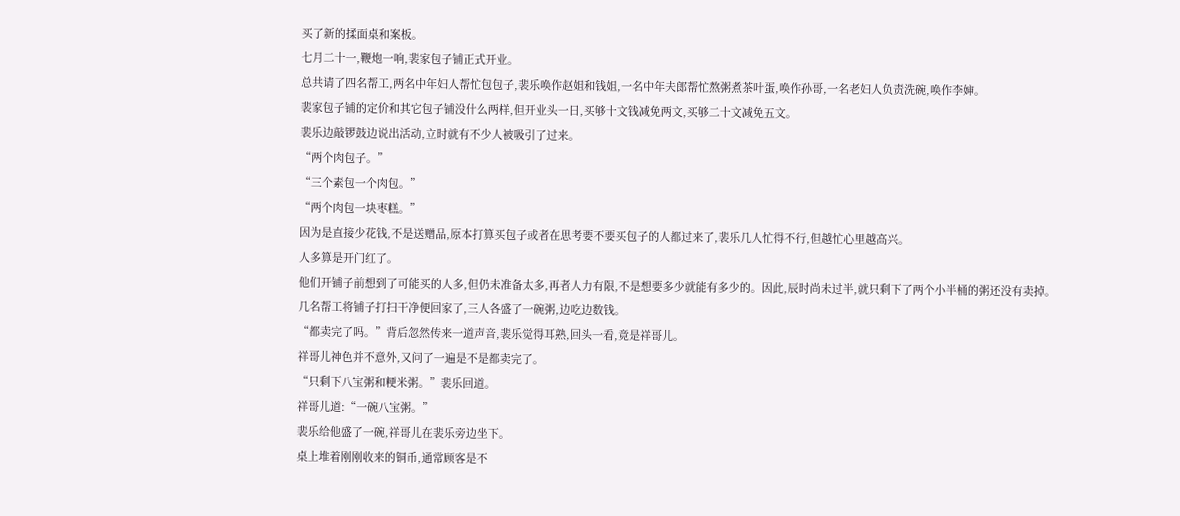买了新的揉面桌和案板。
七月二十一,鞭炮一响,裴家包子铺正式开业。
总共请了四名帮工,两名中年妇人帮忙包包子,裴乐唤作赵姐和钱姐,一名中年夫郎帮忙熬粥煮茶叶蛋,唤作孙哥,一名老妇人负责洗碗,唤作李婶。
裴家包子铺的定价和其它包子铺没什么两样,但开业头一日,买够十文钱减免两文,买够二十文减免五文。
裴乐边敲锣鼓边说出活动,立时就有不少人被吸引了过来。
“两个肉包子。”
“三个素包一个肉包。”
“两个肉包一块枣糕。”
因为是直接少花钱,不是送赠品,原本打算买包子或者在思考要不要买包子的人都过来了,裴乐几人忙得不行,但越忙心里越高兴。
人多算是开门红了。
他们开铺子前想到了可能买的人多,但仍未准备太多,再者人力有限,不是想要多少就能有多少的。因此,辰时尚未过半,就只剩下了两个小半桶的粥还没有卖掉。
几名帮工将铺子打扫干净便回家了,三人各盛了一碗粥,边吃边数钱。
“都卖完了吗。”背后忽然传来一道声音,裴乐觉得耳熟,回头一看,竟是祥哥儿。
祥哥儿神色并不意外,又问了一遍是不是都卖完了。
“只剩下八宝粥和粳米粥。”裴乐回道。
祥哥儿道:“一碗八宝粥。”
裴乐给他盛了一碗,祥哥儿在裴乐旁边坐下。
桌上堆着刚刚收来的铜币,通常顾客是不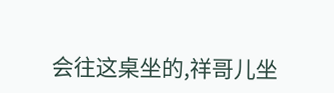会往这桌坐的,祥哥儿坐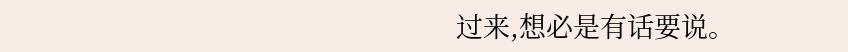过来,想必是有话要说。